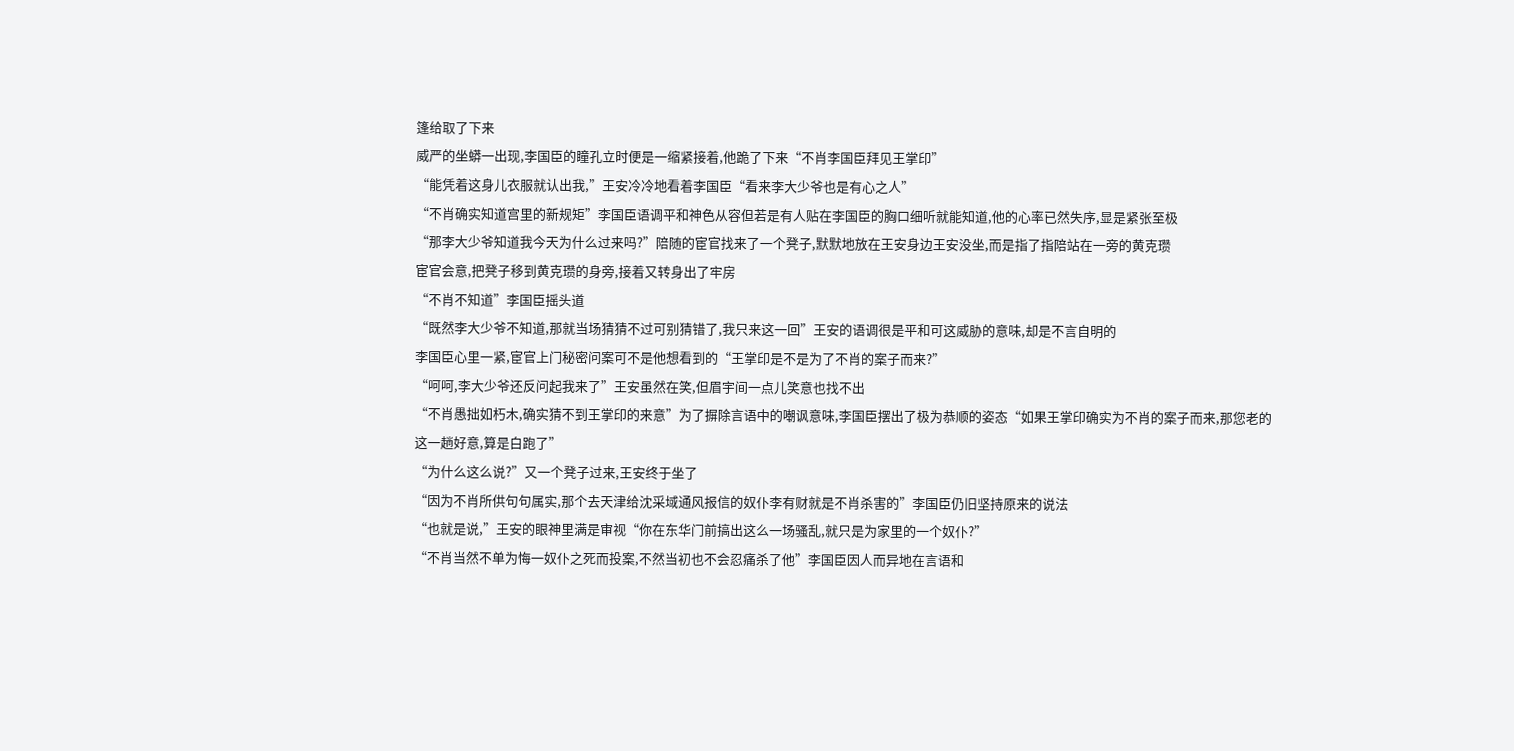篷给取了下来
威严的坐蟒一出现,李国臣的瞳孔立时便是一缩紧接着,他跪了下来“不肖李国臣拜见王掌印”
“能凭着这身儿衣服就认出我,”王安冷冷地看着李国臣“看来李大少爷也是有心之人”
“不肖确实知道宫里的新规矩”李国臣语调平和神色从容但若是有人贴在李国臣的胸口细听就能知道,他的心率已然失序,显是紧张至极
“那李大少爷知道我今天为什么过来吗?”陪随的宦官找来了一个凳子,默默地放在王安身边王安没坐,而是指了指陪站在一旁的黄克瓒
宦官会意,把凳子移到黄克瓒的身旁,接着又转身出了牢房
“不肖不知道”李国臣摇头道
“既然李大少爷不知道,那就当场猜猜不过可别猜错了,我只来这一回”王安的语调很是平和可这威胁的意味,却是不言自明的
李国臣心里一紧,宦官上门秘密问案可不是他想看到的“王掌印是不是为了不肖的案子而来?”
“呵呵,李大少爷还反问起我来了”王安虽然在笑,但眉宇间一点儿笑意也找不出
“不肖愚拙如朽木,确实猜不到王掌印的来意”为了摒除言语中的嘲讽意味,李国臣摆出了极为恭顺的姿态“如果王掌印确实为不肖的案子而来,那您老的这一趟好意,算是白跑了”
“为什么这么说?”又一个凳子过来,王安终于坐了
“因为不肖所供句句属实,那个去天津给沈采域通风报信的奴仆李有财就是不肖杀害的”李国臣仍旧坚持原来的说法
“也就是说,”王安的眼神里满是审视“你在东华门前搞出这么一场骚乱,就只是为家里的一个奴仆?”
“不肖当然不单为悔一奴仆之死而投案,不然当初也不会忍痛杀了他”李国臣因人而异地在言语和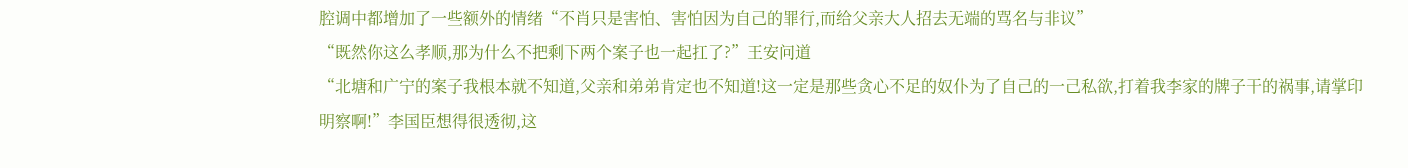腔调中都增加了一些额外的情绪“不肖只是害怕、害怕因为自己的罪行,而给父亲大人招去无端的骂名与非议”
“既然你这么孝顺,那为什么不把剩下两个案子也一起扛了?”王安问道
“北塘和广宁的案子我根本就不知道,父亲和弟弟肯定也不知道!这一定是那些贪心不足的奴仆为了自己的一己私欲,打着我李家的牌子干的祸事,请掌印明察啊!”李国臣想得很透彻,这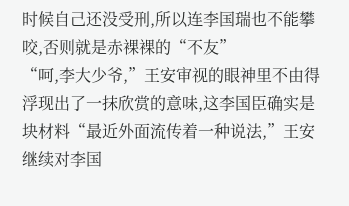时候自己还没受刑,所以连李国瑞也不能攀咬,否则就是赤裸裸的“不友”
“呵,李大少爷,”王安审视的眼神里不由得浮现出了一抹欣赏的意味,这李国臣确实是块材料“最近外面流传着一种说法,”王安继续对李国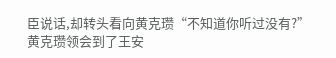臣说话,却转头看向黄克瓒“不知道你听过没有?”
黄克瓒领会到了王安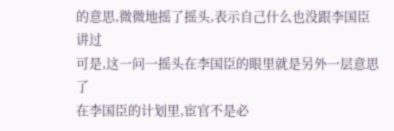的意思,微微地摇了摇头,表示自己什么也没跟李国臣讲过
可是,这一问一摇头在李国臣的眼里就是另外一层意思了
在李国臣的计划里,宦官不是必